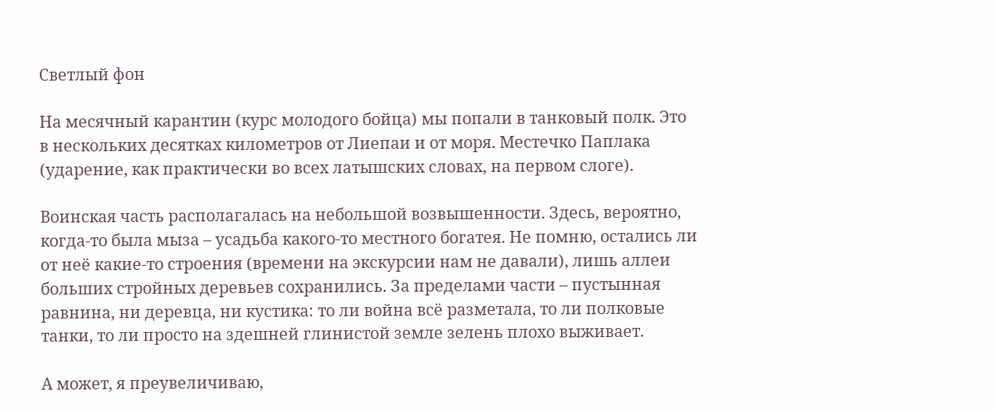Светлый фон

На месячный карантин (курс молодого бойца) мы попали в танковый полк. Это в нескольких десятках километров от Лиепаи и от моря. Местечко Паплака (ударение, как практически во всех латышских словах, на первом слоге).

Воинская часть располагалась на небольшой возвышенности. Здесь, вероятно, когда-то была мыза – усадьба какого-то местного богатея. Не помню, остались ли от неё какие-то строения (времени на экскурсии нам не давали), лишь аллеи больших стройных деревьев сохранились. За пределами части – пустынная равнина, ни деревца, ни кустика: то ли война всё разметала, то ли полковые танки, то ли просто на здешней глинистой земле зелень плохо выживает.

А может, я преувеличиваю,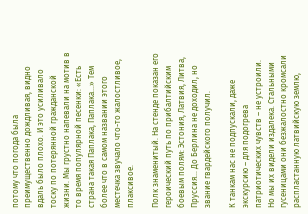потому что погода была преимущественно дождливая, видно вдаль было плохо. И это усиливало тоску по потерянной гражданской жизни. Мы грустно напевали на мотив в то время популярной песенки: «Есть страна такая Паплака, Паплака…» Тем более что в самом названии этого местечка звучало что-то жалостливое, плаксивое.

Полк знаменитый. На стенде показан его героический путь по прибалтийским боевым полям: Эстония, Латвия, Литва, Пруссия… До Берлина не доходил, но звание гвардейского получил.

К танкам нас не подпускали, даже экскурсию – для подогрева патриотических чувств – не устроили. Но мы их видели издалека. Стальными гусеницами они безжалостно кромсали распластанную латвийскую землю,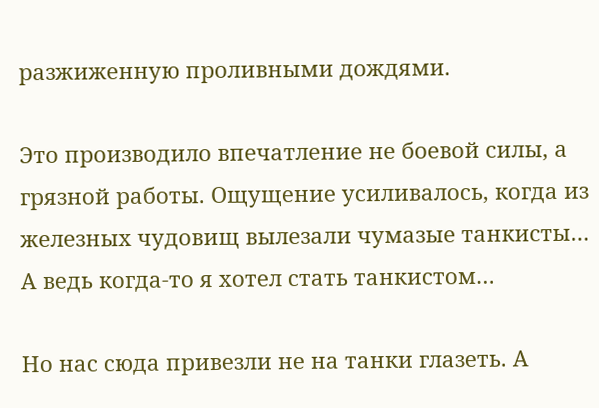разжиженную проливными дождями.

Это производило впечатление не боевой силы, а грязной работы. Ощущение усиливалось, когда из железных чудовищ вылезали чумазые танкисты… А ведь когда-то я хотел стать танкистом…

Но нас сюда привезли не на танки глазеть. А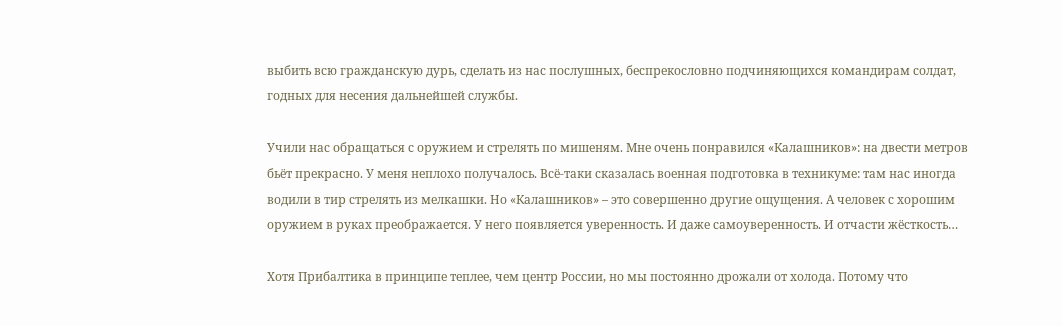выбить всю гражданскую дурь, сделать из нас послушных, беспрекословно подчиняющихся командирам солдат, годных для несения дальнейшей службы.

Учили нас обращаться с оружием и стрелять по мишеням. Мне очень понравился «Калашников»: на двести метров бьёт прекрасно. У меня неплохо получалось. Всё-таки сказалась военная подготовка в техникуме: там нас иногда водили в тир стрелять из мелкашки. Но «Калашников» – это совершенно другие ощущения. А человек с хорошим оружием в руках преображается. У него появляется уверенность. И даже самоуверенность. И отчасти жёсткость…

Хотя Прибалтика в принципе теплее, чем центр России, но мы постоянно дрожали от холода. Потому что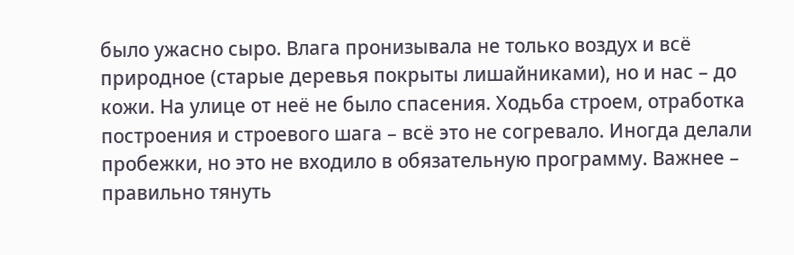было ужасно сыро. Влага пронизывала не только воздух и всё природное (старые деревья покрыты лишайниками), но и нас – до кожи. На улице от неё не было спасения. Ходьба строем, отработка построения и строевого шага – всё это не согревало. Иногда делали пробежки, но это не входило в обязательную программу. Важнее – правильно тянуть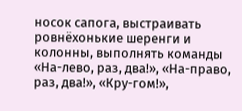носок сапога, выстраивать ровнёхонькие шеренги и колонны, выполнять команды «На-лево, раз, два!», «На-право, раз, два!», «Кру-гом!»,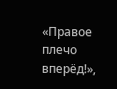«Правое плечо вперёд!»,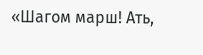«Шагом марш! Ать,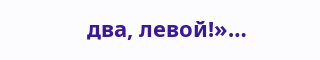два, левой!»…